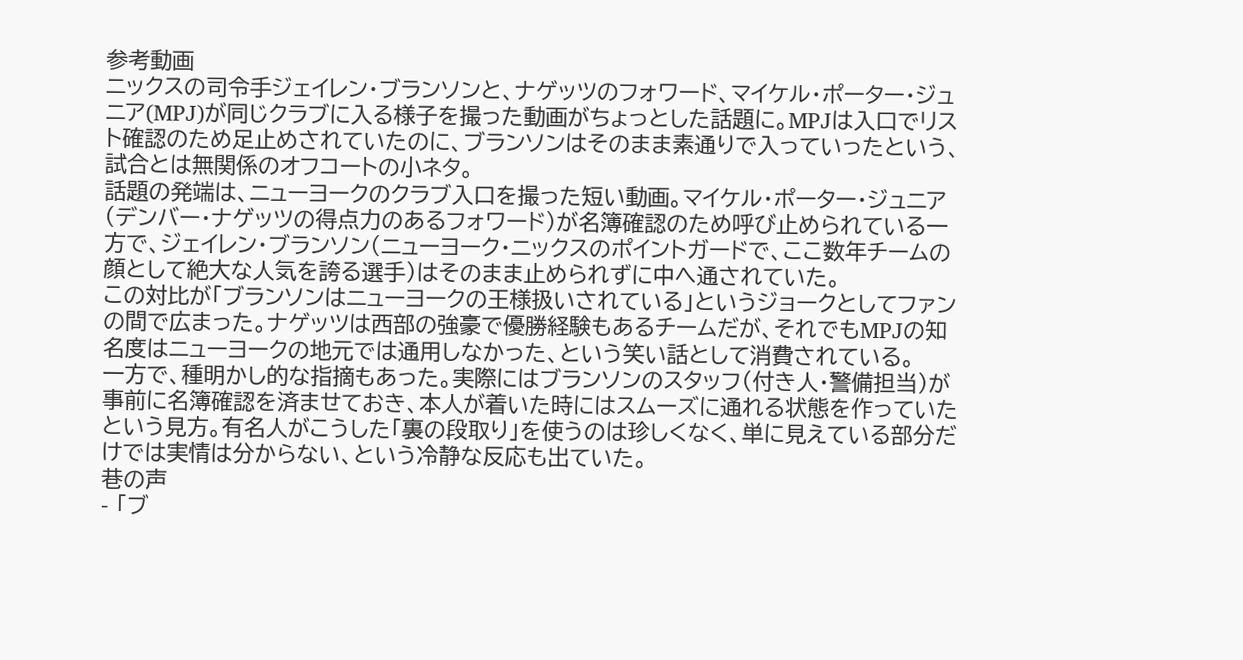参考動画
ニックスの司令手ジェイレン・ブランソンと、ナゲッツのフォワード、マイケル・ポーター・ジュニア(MPJ)が同じクラブに入る様子を撮った動画がちょっとした話題に。MPJは入口でリスト確認のため足止めされていたのに、ブランソンはそのまま素通りで入っていったという、試合とは無関係のオフコートの小ネタ。
話題の発端は、ニューヨークのクラブ入口を撮った短い動画。マイケル・ポーター・ジュニア(デンバー・ナゲッツの得点力のあるフォワード)が名簿確認のため呼び止められている一方で、ジェイレン・ブランソン(ニューヨーク・ニックスのポイントガードで、ここ数年チームの顔として絶大な人気を誇る選手)はそのまま止められずに中へ通されていた。
この対比が「ブランソンはニューヨークの王様扱いされている」というジョークとしてファンの間で広まった。ナゲッツは西部の強豪で優勝経験もあるチームだが、それでもMPJの知名度はニューヨークの地元では通用しなかった、という笑い話として消費されている。
一方で、種明かし的な指摘もあった。実際にはブランソンのスタッフ(付き人・警備担当)が事前に名簿確認を済ませておき、本人が着いた時にはスムーズに通れる状態を作っていたという見方。有名人がこうした「裏の段取り」を使うのは珍しくなく、単に見えている部分だけでは実情は分からない、という冷静な反応も出ていた。
巷の声
- 「ブ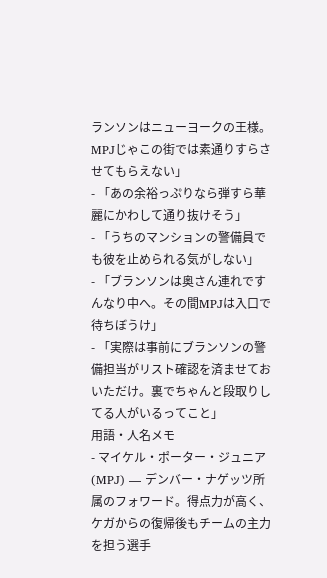ランソンはニューヨークの王様。MPJじゃこの街では素通りすらさせてもらえない」
- 「あの余裕っぷりなら弾すら華麗にかわして通り抜けそう」
- 「うちのマンションの警備員でも彼を止められる気がしない」
- 「ブランソンは奥さん連れですんなり中へ。その間MPJは入口で待ちぼうけ」
- 「実際は事前にブランソンの警備担当がリスト確認を済ませておいただけ。裏でちゃんと段取りしてる人がいるってこと」
用語・人名メモ
- マイケル・ポーター・ジュニア(MPJ) — デンバー・ナゲッツ所属のフォワード。得点力が高く、ケガからの復帰後もチームの主力を担う選手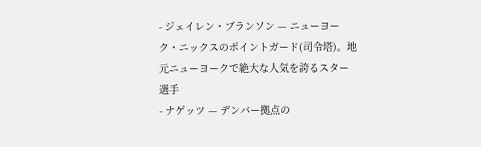- ジェイレン・ブランソン — ニューヨーク・ニックスのポイントガード(司令塔)。地元ニューヨークで絶大な人気を誇るスター選手
- ナゲッツ — デンバー拠点の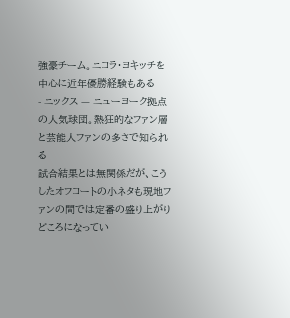強豪チーム。ニコラ・ヨキッチを中心に近年優勝経験もある
- ニックス — ニューヨーク拠点の人気球団。熱狂的なファン層と芸能人ファンの多さで知られる
試合結果とは無関係だが、こうしたオフコートの小ネタも現地ファンの間では定番の盛り上がりどころになってい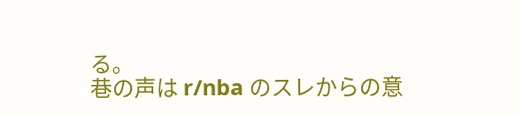る。
巷の声は r/nba のスレからの意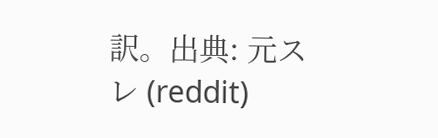訳。出典: 元スレ (reddit)